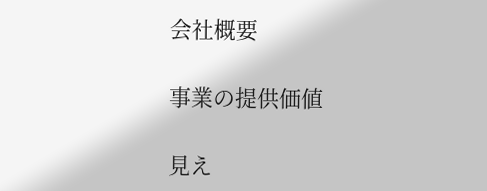会社概要

事業の提供価値

見え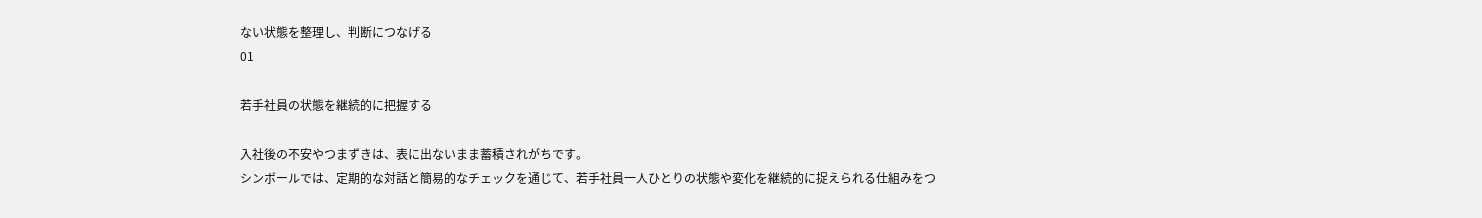ない状態を整理し、判断につなげる
01

若手社員の状態を継続的に把握する

入社後の不安やつまずきは、表に出ないまま蓄積されがちです。
シンボールでは、定期的な対話と簡易的なチェックを通じて、若手社員一人ひとりの状態や変化を継続的に捉えられる仕組みをつ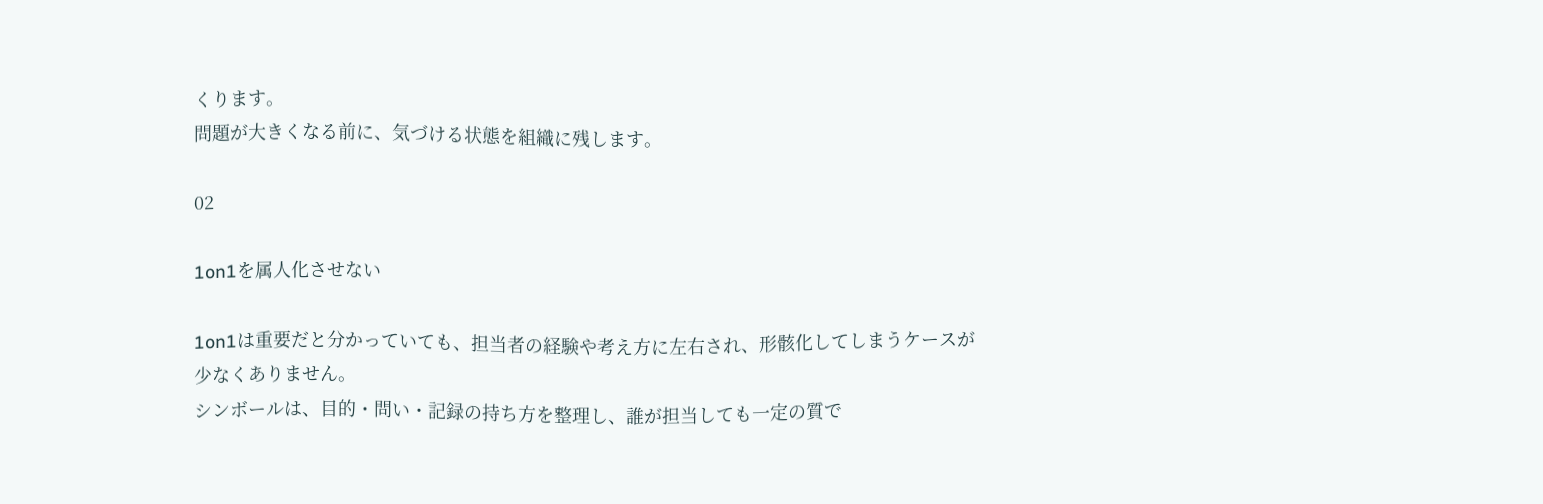くります。
問題が大きくなる前に、気づける状態を組織に残します。

02

1on1を属人化させない

1on1は重要だと分かっていても、担当者の経験や考え方に左右され、形骸化してしまうケースが少なくありません。
シンボールは、目的・問い・記録の持ち方を整理し、誰が担当しても一定の質で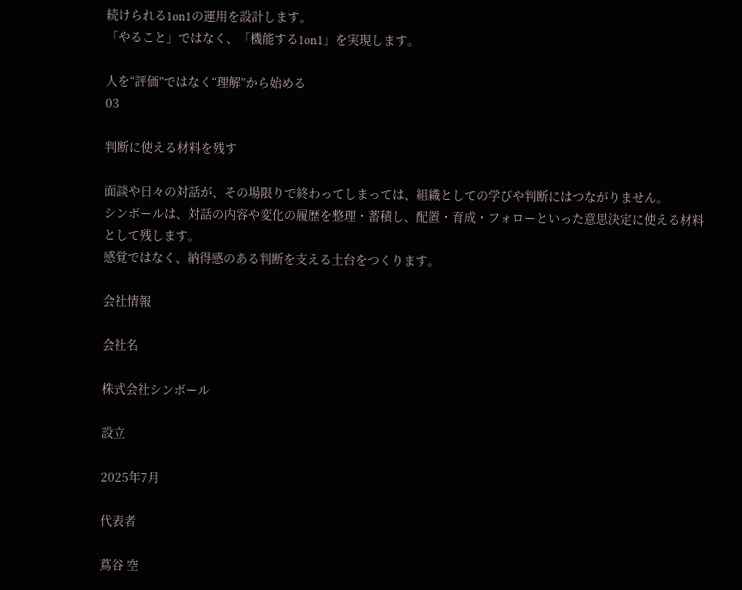続けられる1on1の運用を設計します。
「やること」ではなく、「機能する1on1」を実現します。

人を“評価”ではなく“理解”から始める
03

判断に使える材料を残す

面談や日々の対話が、その場限りで終わってしまっては、組織としての学びや判断にはつながりません。
シンボールは、対話の内容や変化の履歴を整理・蓄積し、配置・育成・フォローといった意思決定に使える材料として残します。
感覚ではなく、納得感のある判断を支える土台をつくります。

会社情報

会社名

株式会社シンボール

設立

2025年7月

代表者

蔦谷 空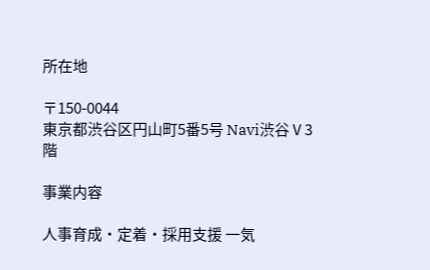所在地

〒150-0044
東京都渋谷区円山町5番5号 Navi渋谷Ⅴ3階

事業内容

人事育成・定着・採用支援 一気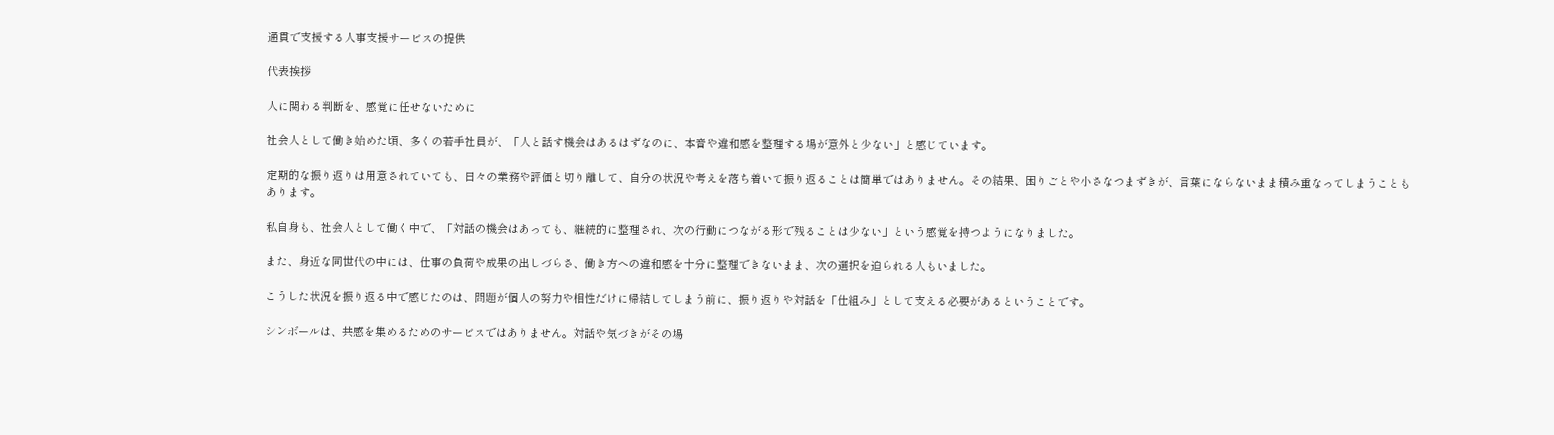通貫で支援する人事支援サービスの提供

代表挨拶

人に関わる判断を、感覚に任せないために

社会人として働き始めた頃、多くの若手社員が、「人と話す機会はあるはずなのに、本音や違和感を整理する場が意外と少ない」と感じています。

定期的な振り返りは用意されていても、日々の業務や評価と切り離して、自分の状況や考えを落ち着いて振り返ることは簡単ではありません。その結果、困りごとや小さなつまずきが、言葉にならないまま積み重なってしまうこともあります。

私自身も、社会人として働く中で、「対話の機会はあっても、継続的に整理され、次の行動につながる形で残ることは少ない」という感覚を持つようになりました。

また、身近な同世代の中には、仕事の負荷や成果の出しづらさ、働き方への違和感を十分に整理できないまま、次の選択を迫られる人もいました。

こうした状況を振り返る中で感じたのは、問題が個人の努力や相性だけに帰結してしまう前に、振り返りや対話を「仕組み」として支える必要があるということです。

シンボールは、共感を集めるためのサービスではありません。対話や気づきがその場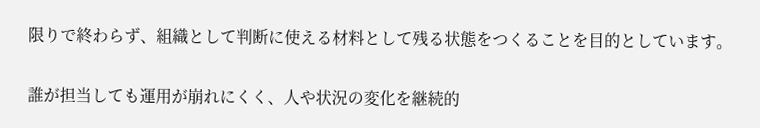限りで終わらず、組織として判断に使える材料として残る状態をつくることを目的としています。

誰が担当しても運用が崩れにくく、人や状況の変化を継続的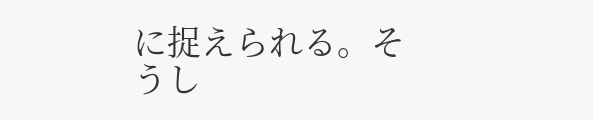に捉えられる。そうし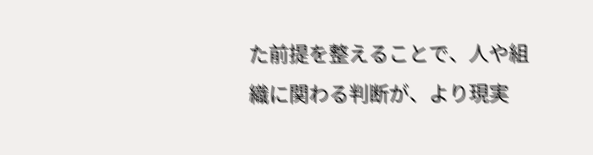た前提を整えることで、人や組織に関わる判断が、より現実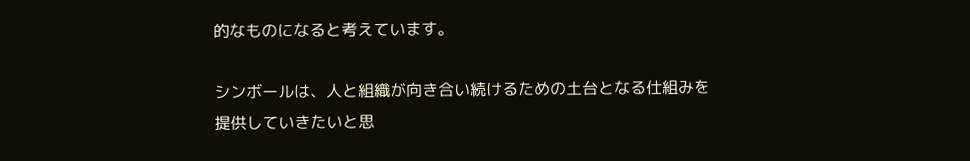的なものになると考えています。

シンボールは、人と組織が向き合い続けるための土台となる仕組みを提供していきたいと思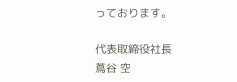っております。

代表取締役社長
蔦谷 空